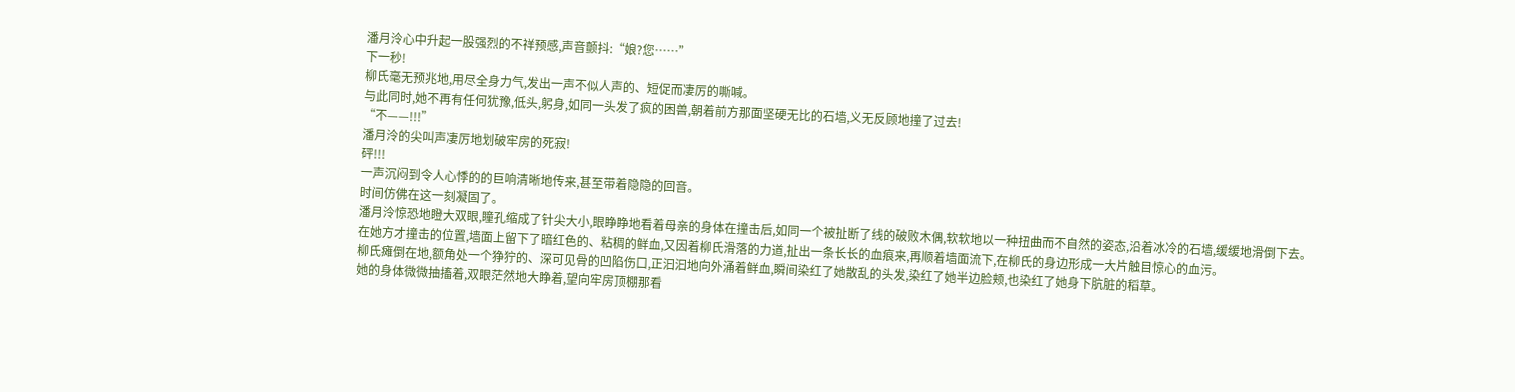潘月泠心中升起一股强烈的不祥预感,声音颤抖:“娘?您……”
下一秒!
柳氏毫无预兆地,用尽全身力气,发出一声不似人声的、短促而凄厉的嘶喊。
与此同时,她不再有任何犹豫,低头,躬身,如同一头发了疯的困兽,朝着前方那面坚硬无比的石墙,义无反顾地撞了过去!
“不——!!!”
潘月泠的尖叫声凄厉地划破牢房的死寂!
砰!!!
一声沉闷到令人心悸的的巨响清晰地传来,甚至带着隐隐的回音。
时间仿佛在这一刻凝固了。
潘月泠惊恐地瞪大双眼,瞳孔缩成了针尖大小,眼睁睁地看着母亲的身体在撞击后,如同一个被扯断了线的破败木偶,软软地以一种扭曲而不自然的姿态,沿着冰冷的石墙,缓缓地滑倒下去。
在她方才撞击的位置,墙面上留下了暗红色的、粘稠的鲜血,又因着柳氏滑落的力道,扯出一条长长的血痕来,再顺着墙面流下,在柳氏的身边形成一大片触目惊心的血污。
柳氏瘫倒在地,额角处一个狰狞的、深可见骨的凹陷伤口,正汩汩地向外涌着鲜血,瞬间染红了她散乱的头发,染红了她半边脸颊,也染红了她身下肮脏的稻草。
她的身体微微抽搐着,双眼茫然地大睁着,望向牢房顶棚那看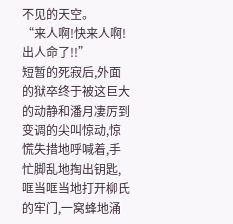不见的天空。
“来人啊!快来人啊!出人命了!!”
短暂的死寂后,外面的狱卒终于被这巨大的动静和潘月凄厉到变调的尖叫惊动,惊慌失措地呼喊着,手忙脚乱地掏出钥匙,哐当哐当地打开柳氏的牢门,一窝蜂地涌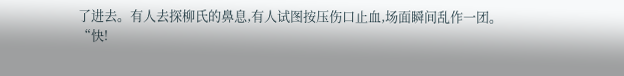了进去。有人去探柳氏的鼻息,有人试图按压伤口止血,场面瞬间乱作一团。
“快!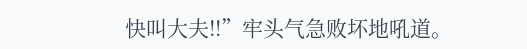快叫大夫!!”牢头气急败坏地吼道。